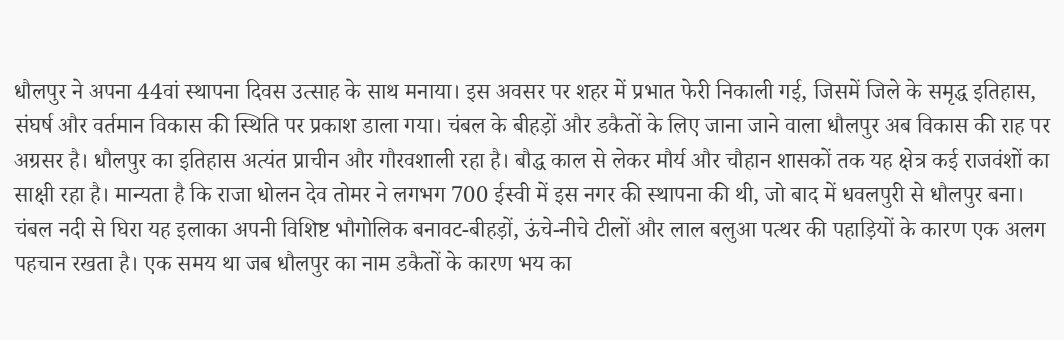धौलपुर ने अपना 44वां स्थापना दिवस उत्साह के साथ मनाया। इस अवसर पर शहर में प्रभात फेरी निकाली गई, जिसमें जिले के समृद्ध इतिहास, संघर्ष और वर्तमान विकास की स्थिति पर प्रकाश डाला गया। चंबल के बीहड़ों और डकैतों के लिए जाना जाने वाला धौलपुर अब विकास की राह पर अग्रसर है। धौलपुर का इतिहास अत्यंत प्राचीन और गौरवशाली रहा है। बौद्ध काल से लेकर मौर्य और चौहान शासकों तक यह क्षेत्र कई राजवंशों का साक्षी रहा है। मान्यता है कि राजा धोलन देव तोमर ने लगभग 700 ईस्वी में इस नगर की स्थापना की थी, जो बाद में धवलपुरी से धौलपुर बना। चंबल नदी से घिरा यह इलाका अपनी विशिष्ट भौगोलिक बनावट-बीहड़ों, ऊंचे-नीचे टीलों और लाल बलुआ पत्थर की पहाड़ियों के कारण एक अलग पहचान रखता है। एक समय था जब धौलपुर का नाम डकैतों के कारण भय का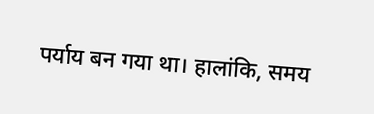पर्याय बन गया था। हालांकि, समय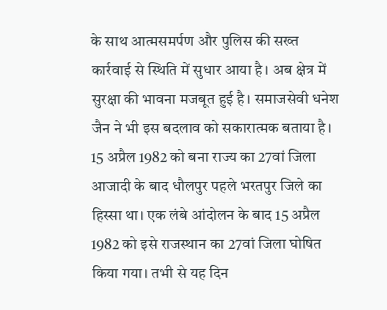के साथ आत्मसमर्पण और पुलिस की सख्त कार्रवाई से स्थिति में सुधार आया है। अब क्षेत्र में सुरक्षा की भावना मजबूत हुई है। समाजसेवी धनेश जैन ने भी इस बदलाव को सकारात्मक बताया है। 15 अप्रैल 1982 को बना राज्य का 27वां जिला आजादी के बाद धौलपुर पहले भरतपुर जिले का हिस्सा था। एक लंबे आंदोलन के बाद 15 अप्रैल 1982 को इसे राजस्थान का 27वां जिला घोषित किया गया। तभी से यह दिन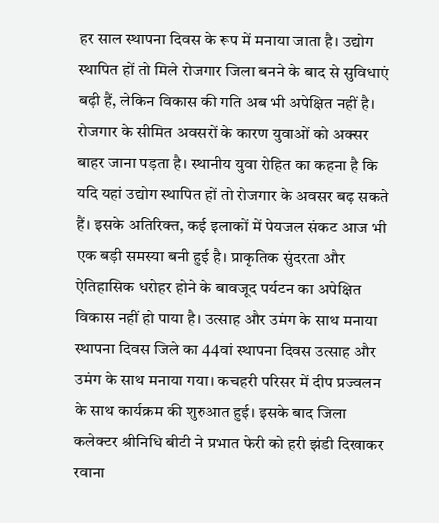हर साल स्थापना दिवस के रूप में मनाया जाता है। उद्योग स्थापित हों तो मिले रोजगार जिला बनने के बाद से सुविधाएं बढ़ी हैं, लेकिन विकास की गति अब भी अपेक्षित नहीं है। रोजगार के सीमित अवसरों के कारण युवाओं को अक्सर बाहर जाना पड़ता है। स्थानीय युवा रोहित का कहना है कि यदि यहां उद्योग स्थापित हों तो रोजगार के अवसर बढ़ सकते हैं। इसके अतिरिक्त, कई इलाकों में पेयजल संकट आज भी एक बड़ी समस्या बनी हुई है। प्राकृतिक सुंदरता और ऐतिहासिक धरोहर होने के बावजूद पर्यटन का अपेक्षित विकास नहीं हो पाया है। उत्साह और उमंग के साथ मनाया स्थापना दिवस जिले का 44वां स्थापना दिवस उत्साह और उमंग के साथ मनाया गया। कचहरी परिसर में दीप प्रज्वलन के साथ कार्यक्रम की शुरुआत हुई। इसके बाद जिला कलेक्टर श्रीनिधि बीटी ने प्रभात फेरी को हरी झंडी दिखाकर रवाना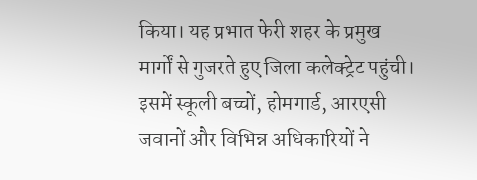किया। यह प्रभात फेरी शहर के प्रमुख मार्गों से गुजरते हुए जिला कलेक्ट्रेट पहुंची। इसमें स्कूली बच्चों, होमगार्ड, आरएसी जवानों और विभिन्न अधिकारियों ने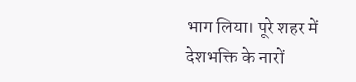भाग लिया। पूरे शहर में देशभक्ति के नारों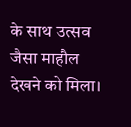के साथ उत्सव जैसा माहौल देखने को मिला।